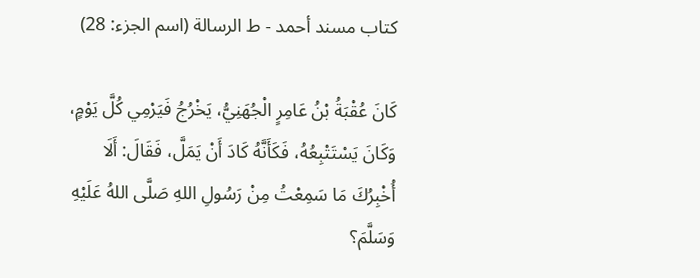كتاب مسند أحمد - ط الرسالة (اسم الجزء: 28)

كَانَ عُقْبَةُ بْنُ عَامِرٍ الْجُهَنِيُّ، يَخْرُجُ فَيَرْمِي كُلَّ يَوْمٍ، وَكَانَ يَسْتَتْبِعُهُ، فَكَأَنَّهُ كَادَ أَنْ يَمَلَّ، فَقَالَ: أَلَا أُخْبِرُكَ مَا سَمِعْتُ مِنْ رَسُولِ اللهِ صَلَّى اللهُ عَلَيْهِ وَسَلَّمَ؟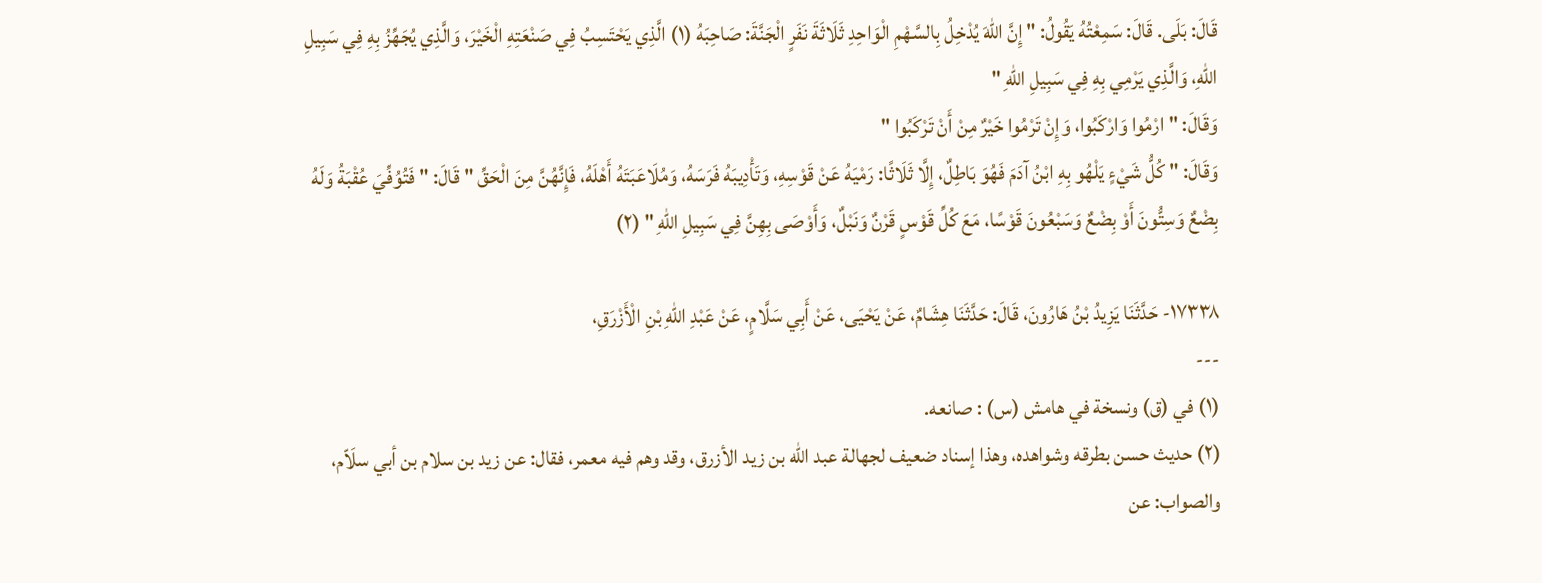قَالَ: بَلَى. قَالَ: سَمِعْتُهُ يَقُولُ: " إِنَّ اللهَ يُدْخِلُ بِالسَّهْمِ الْوَاحِدِ ثَلَاثَةَ نَفَرٍ الْجَنَّةَ: صَاحِبَهُ (١) الَّذِي يَحْتَسِبُ فِي صَنْعَتِهِ الْخَيْرَ، وَالَّذِي يُجَهِّزُ بِهِ فِي سَبِيلِ اللهِ، وَالَّذِي يَرْمِي بِهِ فِي سَبِيلِ اللهِ "
وَقَالَ: " ارْمُوا وَارْكَبُوا، وَإِنْ تَرْمُوا خَيْرٌ مِنْ أَنْ تَرْكَبُوا "
وَقَالَ: " كُلُّ شَيْءٍ يَلْهُو بِهِ ابْنُ آدَمَ فَهُوَ بَاطِلٌ، إِلَّا ثَلَاثًا: رَمْيَهُ عَنْ قَوْسِهِ، وَتَأْدِيبَهُ فَرَسَهُ، وَمُلَاعَبَتَهُ أَهْلَهُ، فَإِنَّهُنَّ مِنَ الْحَقِّ " قَالَ: " فَتُوُفِّيَ عُقْبَةُ وَلَهُ بِضْعٌ وَسِتُّونَ أَوْ بِضْعٌ وَسَبْعُونَ قَوْسًا، مَعَ كُلِّ قَوْسٍ قَرْنٌ وَنَبْلٌ، وَأَوْصَى بِهِنَّ فِي سَبِيلِ اللهِ " (٢)

١٧٣٣٨- حَدَّثَنَا يَزِيدُ بْنُ هَارُونَ، قَالَ: حَدَّثَنَا هِشَامٌ، عَنْ يَحْيَى، عَنْ أَبِي سَلَّامٍ، عَنْ عَبْدِ اللهِ بْنِ الْأَزْرَقِ،
---
(١) في (ق) ونسخة في هامش (س) : صانعه.
(٢) حديث حسن بطرقه وشواهده، وهذا إسناد ضعيف لجهالة عبد الله بن زيد الأزرق، وقد وهم فيه معمر، فقال: عن زيد بن سلام بن أبي سلَاّم، والصواب: عن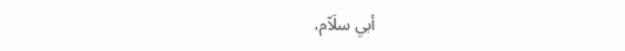أبي سلَاّم،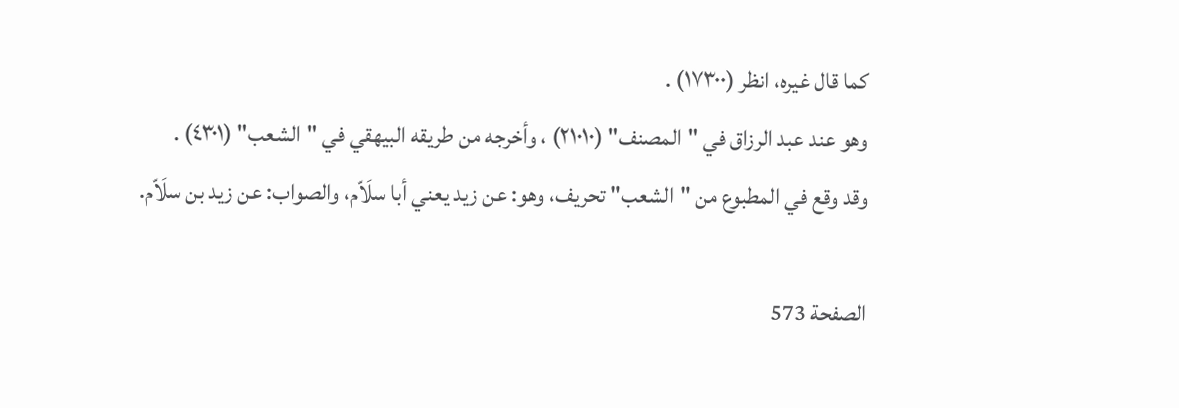كما قال غيره، انظر (١٧٣٠٠) .
وهو عند عبد الرزاق في "المصنف" (٢١٠١٠) ، وأخرجه من طريقه البيهقي في "الشعب" (٤٣٠١) .
وقد وقع في المطبوع من "الشعب" تحريف، وهو: عن زيد يعني أبا سلَاّم، والصواب: عن زيد بن سلَاّم.

الصفحة 573